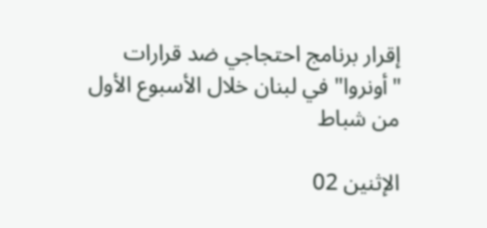إقرار برنامج احتجاجي ضد قرارات "أونروا" في لبنان خلال الأسبوع الأول من شباط

الإثنين 02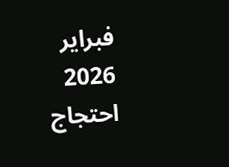فبراير 2026
احتجاج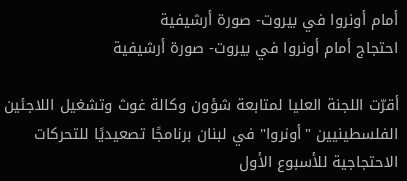أمام أونروا في بيروت- صورة أرشيفية
احتجاج أمام أونروا في بيروت- صورة أرشيفية

أقرّت اللجنة العليا لمتابعة شؤون وكالة غوث وتشغيل اللاجئين الفلسطينيين "أونروا" في لبنان برنامجًا تصعيديًا للتحركات الاحتجاجية للأسبوع الأول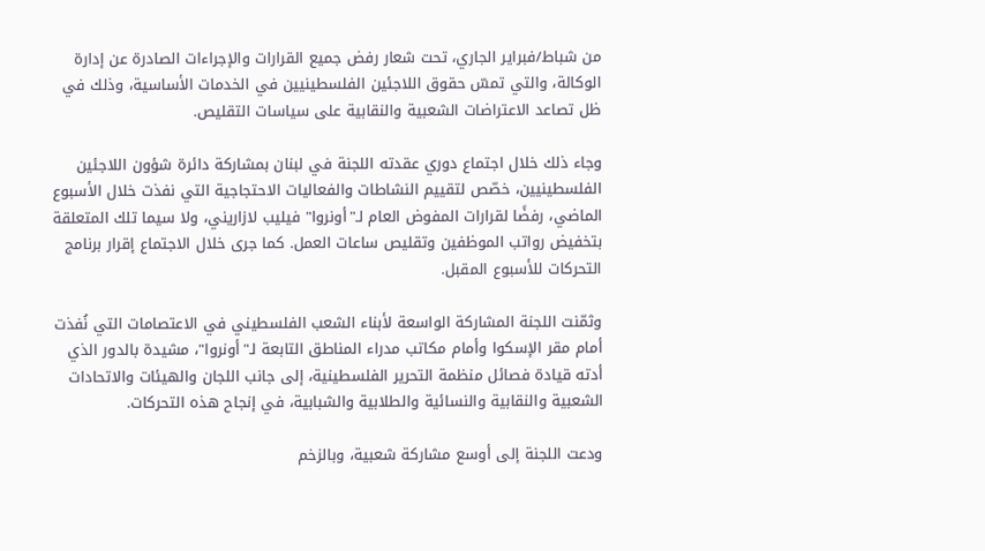من شباط/فبراير الجاري، تحت شعار رفض جميع القرارات والإجراءات الصادرة عن إدارة الوكالة، والتي تمسّ حقوق اللاجئين الفلسطينيين في الخدمات الأساسية، وذلك في ظل تصاعد الاعتراضات الشعبية والنقابية على سياسات التقليص.

وجاء ذلك خلال اجتماع دوري عقدته اللجنة في لبنان بمشاركة دائرة شؤون اللاجئين الفلسطينيين، خصّص لتقييم النشاطات والفعاليات الاحتجاجية التي نفذت خلال الأسبوع الماضي، رفضًا لقرارات المفوض العام لـ"أونروا" فيليب لازاريني، ولا سيما تلك المتعلقة بتخفيض رواتب الموظفين وتقليص ساعات العمل. كما جرى خلال الاجتماع إقرار برنامج التحركات للأسبوع المقبل.

وثمّنت اللجنة المشاركة الواسعة لأبناء الشعب الفلسطيني في الاعتصامات التي نُفذت أمام مقر الإسكوا وأمام مكاتب مدراء المناطق التابعة لـ"أونروا"، مشيدة بالدور الذي أدته قيادة فصائل منظمة التحرير الفلسطينية، إلى جانب اللجان والهيئات والاتحادات الشعبية والنقابية والنسائية والطلابية والشبابية، في إنجاح هذه التحركات.

ودعت اللجنة إلى أوسع مشاركة شعبية، وبالزخم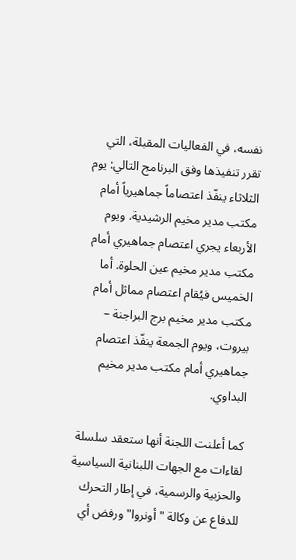نفسه، في الفعاليات المقبلة، التي تقرر تنفيذها وفق البرنامج التالي: يوم الثلاثاء ينفّذ اعتصاماً جماهيرياً أمام مكتب مدير مخيم الرشيدية. ويوم الأربعاء يجري اعتصام جماهيري أمام مكتب مدير مخيم عين الحلوة. أما الخميس فيُقام اعتصام مماثل أمام مكتب مدير مخيم برج البراجنة – بيروت، ويوم الجمعة ينفّذ اعتصام جماهيري أمام مكتب مدير مخيم البداوي.

كما أعلنت اللجنة أنها ستعقد سلسلة لقاءات مع الجهات اللبنانية السياسية والحزبية والرسمية، في إطار التحرك للدفاع عن وكالة "أونروا" ورفض أي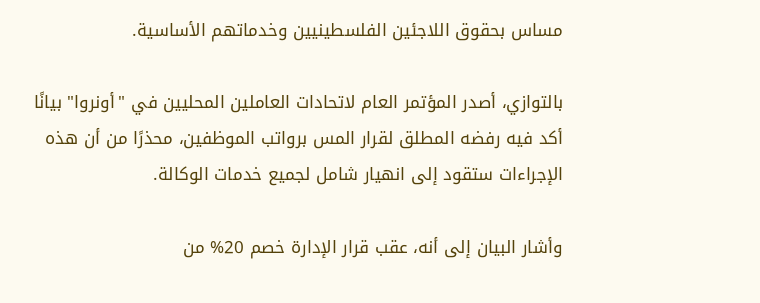مساس بحقوق اللاجئين الفلسطينيين وخدماتهم الأساسية.

بالتوازي، أصدر المؤتمر العام لاتحادات العاملين المحليين في "أونروا" بيانًا أكد فيه رفضه المطلق لقرار المس برواتب الموظفين، محذرًا من أن هذه الإجراءات ستقود إلى انهيار شامل لجميع خدمات الوكالة.

وأشار البيان إلى أنه، عقب قرار الإدارة خصم 20% من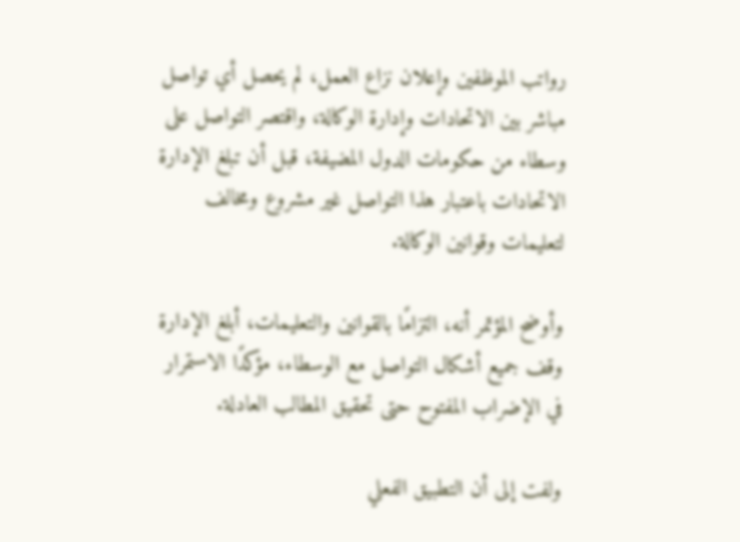رواتب الموظفين وإعلان نزاع العمل، لم يحصل أي تواصل مباشر بين الاتحادات وإدارة الوكالة، واقتصر التواصل على وسطاء من حكومات الدول المضيفة، قبل أن تبلغ الإدارة الاتحادات باعتبار هذا التواصل غير مشروع ومخالف لتعليمات وقوانين الوكالة.

وأوضح المؤتمر أنه، التزامًا بالقوانين والتعليمات، أبلغ الإدارة وقف جميع أشكال التواصل مع الوسطاء، مؤكدًا الاستمرار في الإضراب المفتوح حتى تحقيق المطالب العادلة.

ولفت إلى أن التطبيق الفعلي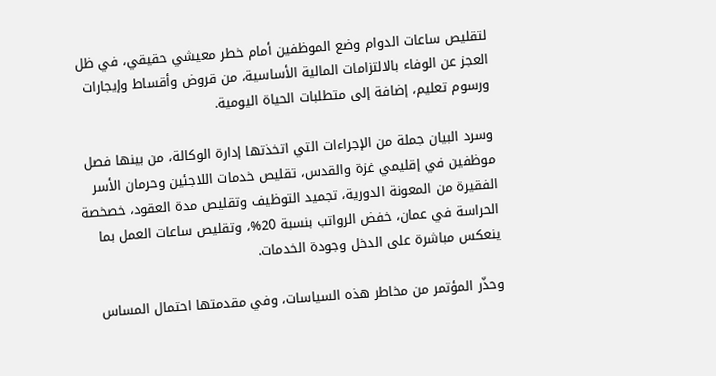لتقليص ساعات الدوام وضع الموظفين أمام خطر معيشي حقيقي، في ظل العجز عن الوفاء بالالتزامات المالية الأساسية، من قروض وأقساط وإيجارات ورسوم تعليم، إضافة إلى متطلبات الحياة اليومية.

وسرد البيان جملة من الإجراءات التي اتخذتها إدارة الوكالة، من بينها فصل موظفين في إقليمي غزة والقدس، تقليص خدمات اللاجئين وحرمان الأسر الفقيرة من المعونة الدورية، تجميد التوظيف وتقليص مدة العقود، خصخصة الحراسة في عمان، خفض الرواتب بنسبة 20%، وتقليص ساعات العمل بما ينعكس مباشرة على الدخل وجودة الخدمات.

وحذّر المؤتمر من مخاطر هذه السياسات، وفي مقدمتها احتمال المساس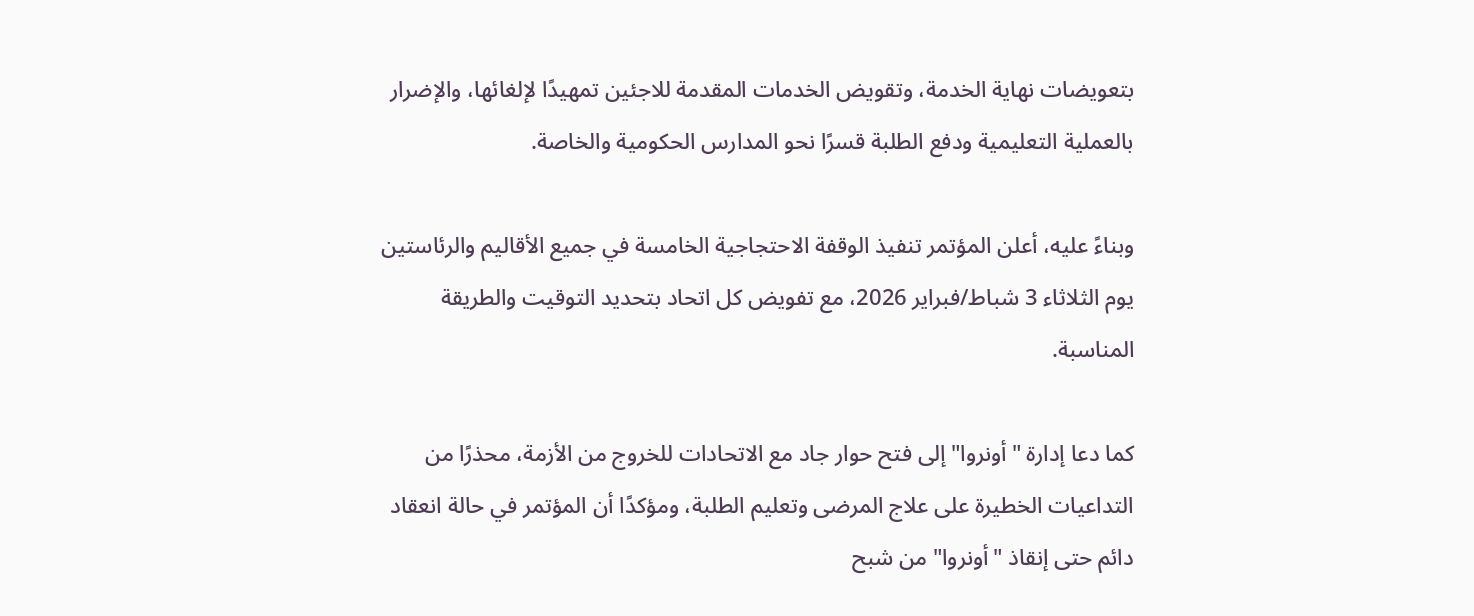بتعويضات نهاية الخدمة، وتقويض الخدمات المقدمة للاجئين تمهيدًا لإلغائها، والإضرار بالعملية التعليمية ودفع الطلبة قسرًا نحو المدارس الحكومية والخاصة.

وبناءً عليه، أعلن المؤتمر تنفيذ الوقفة الاحتجاجية الخامسة في جميع الأقاليم والرئاستين يوم الثلاثاء 3 شباط/فبراير 2026، مع تفويض كل اتحاد بتحديد التوقيت والطريقة المناسبة.

كما دعا إدارة "أونروا" إلى فتح حوار جاد مع الاتحادات للخروج من الأزمة، محذرًا من التداعيات الخطيرة على علاج المرضى وتعليم الطلبة، ومؤكدًا أن المؤتمر في حالة انعقاد دائم حتى إنقاذ "أونروا" من شبح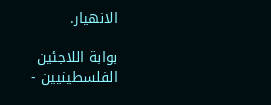الانهيار.

بوابة اللاجئين الفلسطينيين -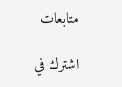متابعات

اشترك في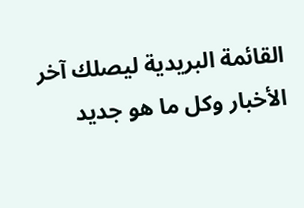القائمة البريدية ليصلك آخر الأخبار وكل ما هو جديد